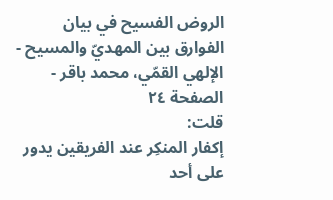الروض الفسيح في بيان الفوارق بين المهديّ والمسيح - الإلهي القمّي، محمد باقر - الصفحة ٢٤
قلت:
إكفار المنكِر عند الفريقين يدور على أحد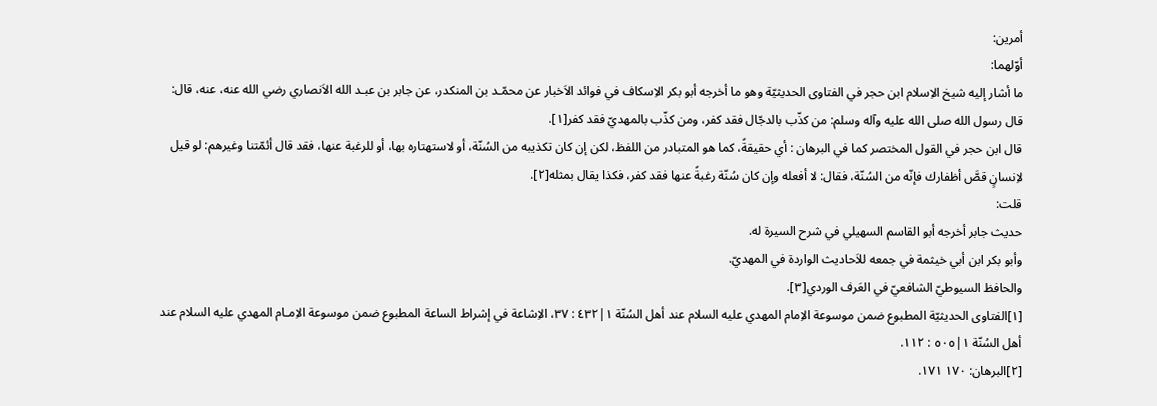أمرين:
أوّلهما:
ما أشار إليه شيخ الاِسلام ابن حجر في الفتاوى الحديثيّة وهو ما أخرجه أبو بكر الاِسكاف في فوائد الاَخبار عن محمّـد بن المنكدر، عن جابر بن عبـد الله الاَنصاري رضي الله عنه، عنه، قال: قال رسول الله صلى الله عليه وآله وسلم: من كذّب بالدجّال فقد كفر، ومن كذّب بالمهديّ فقد كفر[١].
قال ابن حجر في القول المختصر كما في البرهان : أي حقيقةً، كما هو المتبادر من اللفظ، لكن إن كان تكذيبه من السُنّة، أو لاستهتاره بها، أو للرغبة عنها، فقد قال أئمّتنا وغيرهم: لو قيل لاِنسانٍ قصَّ أظفارك فإنّه من السُنّة، فقال: لا أفعله وإن كان سُنّة رغبةً عنها فقد كفر، فكذا يقال بمثله[٢].
قلت:
حديث جابر أخرجه أبو القاسم السهيلي في شرح السيرة له.
وأبو بكر ابن أبي خيثمة في جمعه للاَحاديث الواردة في المهديّ.
والحافظ السيوطيّ الشافعيّ في العَرف الوردي[٣].
[١]الفتاوى الحديثيّة المطبوع ضمن موسوعة الاِمام المهدي عليه السلام عند أهل السُنّة ١|٤٣٢ : ٣٧، الاِشاعة في إشراط الساعة المطبوع ضمن موسوعة الاِمـام المهدي عليه السلام عند أهل السُنّة ١|٥٠٥ : ١١٢.
[٢]البرهان: ١٧٠ ١٧١.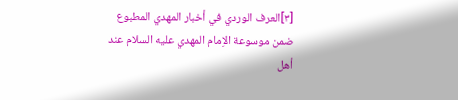[٣]العرف الوردي في أخبار المهدي المطبوع ضمن موسوعة الاِمام المهدي عليه السلام عند أهل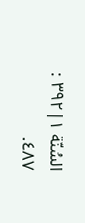السُنّة ١|٣٩٢ : ٤٨٧.